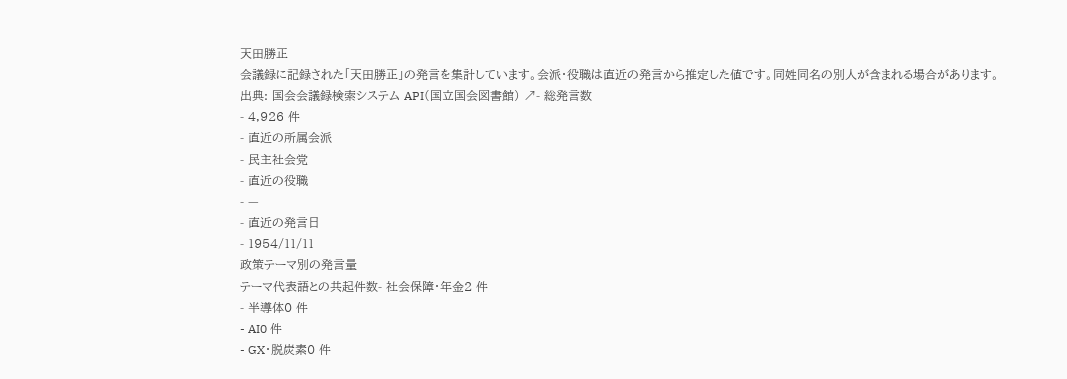天田勝正
会議録に記録された「天田勝正」の発言を集計しています。会派・役職は直近の発言から推定した値です。同姓同名の別人が含まれる場合があります。
出典: 国会会議録検索システム API(国立国会図書館) ↗- 総発言数
- 4,926 件
- 直近の所属会派
- 民主社会党
- 直近の役職
- —
- 直近の発言日
- 1954/11/11
政策テーマ別の発言量
テーマ代表語との共起件数- 社会保障・年金2 件
- 半導体0 件
- AI0 件
- GX・脱炭素0 件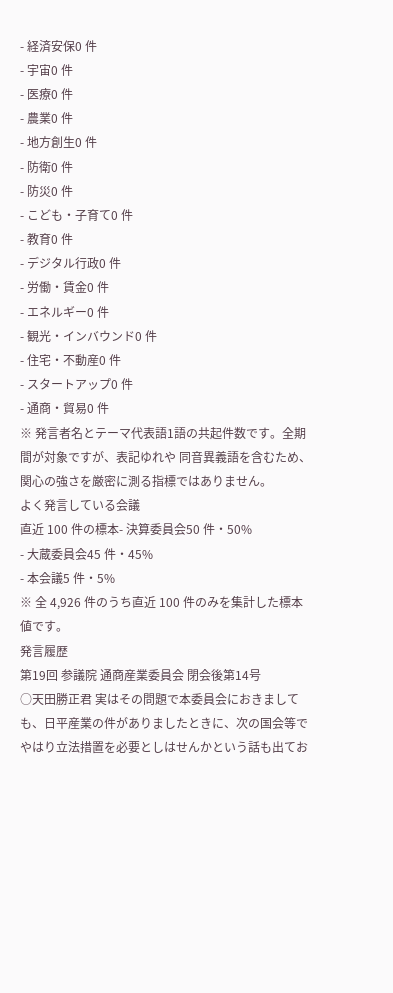- 経済安保0 件
- 宇宙0 件
- 医療0 件
- 農業0 件
- 地方創生0 件
- 防衛0 件
- 防災0 件
- こども・子育て0 件
- 教育0 件
- デジタル行政0 件
- 労働・賃金0 件
- エネルギー0 件
- 観光・インバウンド0 件
- 住宅・不動産0 件
- スタートアップ0 件
- 通商・貿易0 件
※ 発言者名とテーマ代表語1語の共起件数です。全期間が対象ですが、表記ゆれや 同音異義語を含むため、関心の強さを厳密に測る指標ではありません。
よく発言している会議
直近 100 件の標本- 決算委員会50 件・50%
- 大蔵委員会45 件・45%
- 本会議5 件・5%
※ 全 4,926 件のうち直近 100 件のみを集計した標本値です。
発言履歴
第19回 参議院 通商産業委員会 閉会後第14号
○天田勝正君 実はその問題で本委員会におきましても、日平産業の件がありましたときに、次の国会等でやはり立法措置を必要としはせんかという話も出てお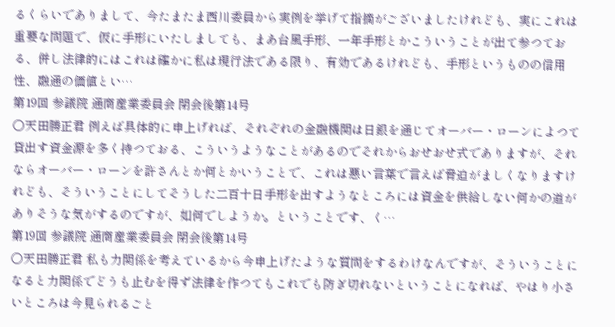るくらいでありまして、今たまたま西川委員から実例を挙げて指摘がございましたけれども、実にこれは重要な問題で、仮に手形にいたしましても、まあ台風手形、一年手形とかこういうことが出て参つておる、併し法律的にはこれは確かに私は現行法である限り、有効であるけれども、手形というものの信用性、融通の価値とい…
第19回 参議院 通商産業委員会 閉会後第14号
○天田勝正君 例えば具体的に申上げれば、それぞれの金融機関は日銀を通じてオーバー・ローンによつて貸出す資金源を多く持つておる、こういうようなことがあるのでそれからおせおせ式でありますが、それならオーバー・ローンを許さんとか何とかいうことで、これは悪い言葉で言えば脅迫がましくなりますけれども、そういうことにしてそうした二百十日手形を出すようなところには資金を供給しない何かの道がありそうな気がするのですが、如何でしようか。ということです、く…
第19回 参議院 通商産業委員会 閉会後第14号
○天田勝正君 私も力関係を考えているから今申上げたような質問をするわけなんですが、そういうことになると力関係でどうも止むを得ず法律を作つてもこれでも防ぎ切れないということになれば、やはり小さいところは今見られるごと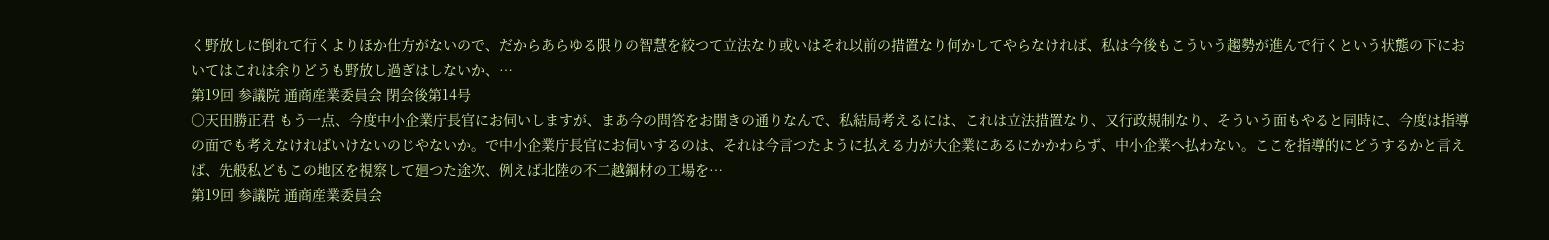く野放しに倒れて行くよりほか仕方がないので、だからあらゆる限りの智慧を絞つて立法なり或いはそれ以前の措置なり何かしてやらなければ、私は今後もこういう趨勢が進んで行くという状態の下においてはこれは余りどうも野放し過ぎはしないか、…
第19回 参議院 通商産業委員会 閉会後第14号
○天田勝正君 もう一点、今度中小企業庁長官にお伺いしますが、まあ今の問答をお聞きの通りなんで、私結局考えるには、これは立法措置なり、又行政規制なり、そういう面もやると同時に、今度は指導の面でも考えなければいけないのじやないか。で中小企業庁長官にお伺いするのは、それは今言つたように払える力が大企業にあるにかかわらず、中小企業へ払わない。ここを指導的にどうするかと言えば、先般私どもこの地区を視察して廻つた途次、例えば北陸の不二越鋼材の工場を…
第19回 参議院 通商産業委員会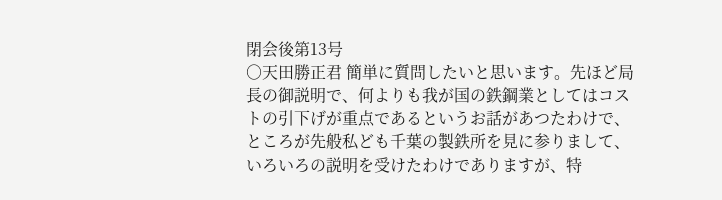閉会後第13号
○天田勝正君 簡単に質問したいと思います。先ほど局長の御説明で、何よりも我が国の鉄鋼業としてはコストの引下げが重点であるというお話があつたわけで、ところが先般私ども千葉の製鉄所を見に参りまして、いろいろの説明を受けたわけでありますが、特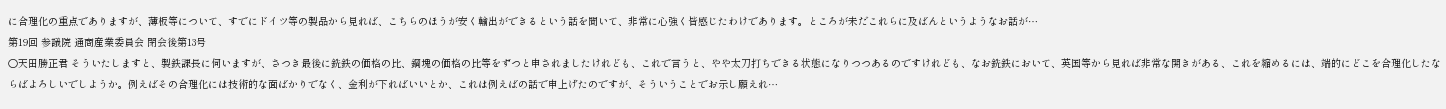に合理化の重点でありますが、薄板等について、すでにドイツ等の製品から見れば、こちらのほうが安く輸出ができるという話を聞いて、非常に心強く皆感じたわけであります。ところが未だこれらに及ばんというようなお話が…
第19回 参議院 通商産業委員会 閉会後第13号
○天田勝正君 そういたしますと、製鉄課長に伺いますが、さつき最後に銑鉄の価格の比、鋼塊の価格の比等をずつと申されましたけれども、これで言うと、やや太刀打ちできる状態になりつつあるのですけれども、なお銑鉄において、英国等から見れば非常な開きがある、これを縮めるには、端的にどこを合理化したならばよろしいでしようか。例えばその合理化には技術的な面ばかりでなく、金利が下ればいいとか、これは例えばの話で申上げたのですが、そういうことでお示し願えれ…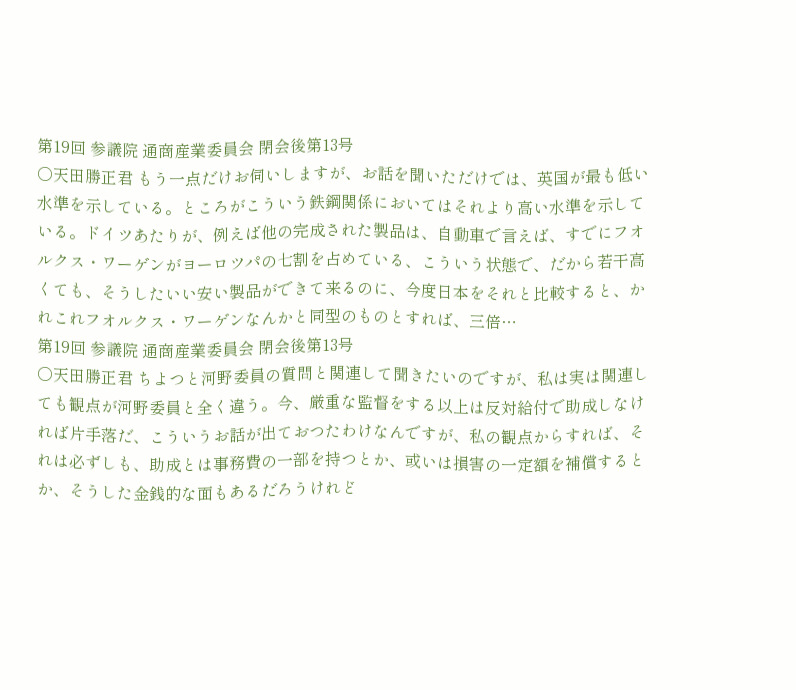第19回 参議院 通商産業委員会 閉会後第13号
○天田勝正君 もう一点だけお伺いしますが、お話を聞いただけでは、英国が最も低い水準を示している。ところがこういう鉄鋼関係においてはそれより高い水準を示している。ドイツあたりが、例えば他の完成された製品は、自動車で言えば、すでにフオルクス・ワーゲンがヨーロツパの七割を占めている、こういう状態で、だから若干高くても、そうしたいい安い製品ができて来るのに、今度日本をそれと比較すると、かれこれフオルクス・ワーゲンなんかと同型のものとすれば、三倍…
第19回 参議院 通商産業委員会 閉会後第13号
○天田勝正君 ちよつと河野委員の質問と関連して聞きたいのですが、私は実は関連しても観点が河野委員と全く違う。今、厳重な監督をする以上は反対給付で助成しなければ片手落だ、こういうお話が出ておつたわけなんですが、私の観点からすれば、それは必ずしも、助成とは事務費の一部を持つとか、或いは損害の一定額を補償するとか、そうした金銭的な面もあるだろうけれど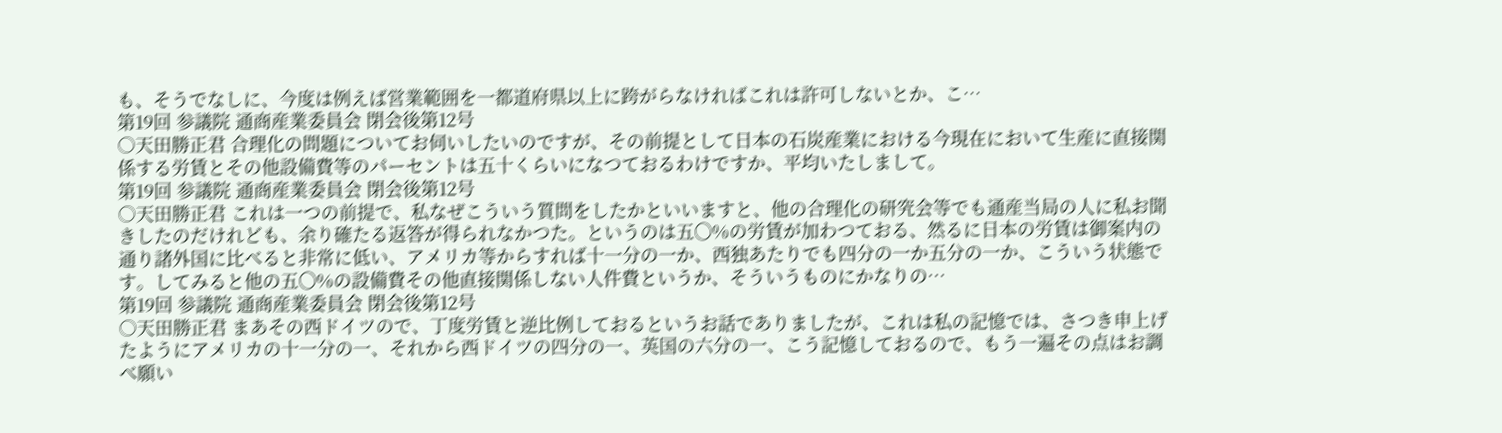も、そうでなしに、今度は例えば営業範囲を一都道府県以上に跨がらなければこれは許可しないとか、こ…
第19回 参議院 通商産業委員会 閉会後第12号
○天田勝正君 合理化の問題についてお伺いしたいのですが、その前提として日本の石炭産業における今現在において生産に直接関係する労賃とその他設備費等のパーセントは五十くらいになつておるわけですか、平均いたしまして。
第19回 参議院 通商産業委員会 閉会後第12号
○天田勝正君 これは一つの前提で、私なぜこういう質問をしたかといいますと、他の合理化の研究会等でも通産当局の人に私お聞きしたのだけれども、余り確たる返答が得られなかつた。というのは五〇%の労賃が加わつておる、然るに日本の労賃は御案内の通り諸外国に比べると非常に低い、アメリカ等からすれば十一分の一か、西独あたりでも四分の一か五分の一か、こういう状態です。してみると他の五〇%の設備費その他直接関係しない人件費というか、そういうものにかなりの…
第19回 参議院 通商産業委員会 閉会後第12号
○天田勝正君 まあその西ドイツので、丁度労賃と逆比例しておるというお話でありましたが、これは私の記憶では、さつき申上げたようにアメリカの十一分の一、それから西ドイツの四分の一、英国の六分の一、こう記憶しておるので、もう一遍その点はお調べ願い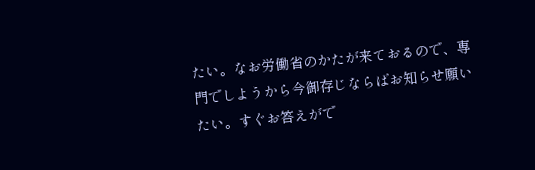たい。なお労働省のかたが来ておるので、専門でしようから今御存じならばお知らせ願いたい。すぐお答えがで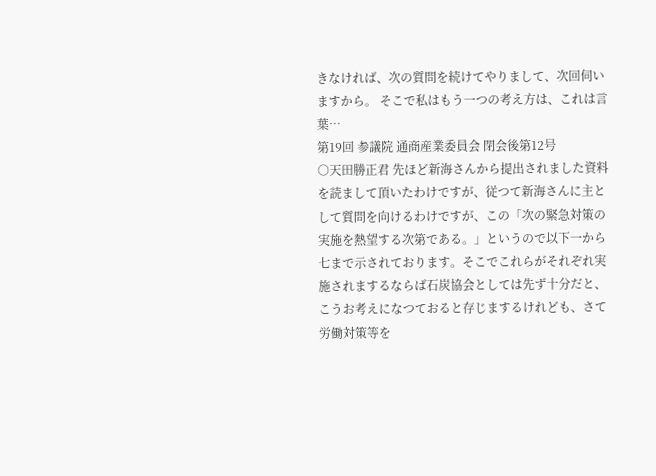きなければ、次の質問を続けてやりまして、次回伺いますから。 そこで私はもう一つの考え方は、これは言葉…
第19回 参議院 通商産業委員会 閉会後第12号
○天田勝正君 先ほど新海さんから提出されました資料を読まして頂いたわけですが、従つて新海さんに主として質問を向けるわけですが、この「次の緊急対策の実施を熱望する次第である。」というので以下一から七まで示されております。そこでこれらがそれぞれ実施されまするならば石炭協会としては先ず十分だと、こうお考えになつておると存じまするけれども、さて労働対策等を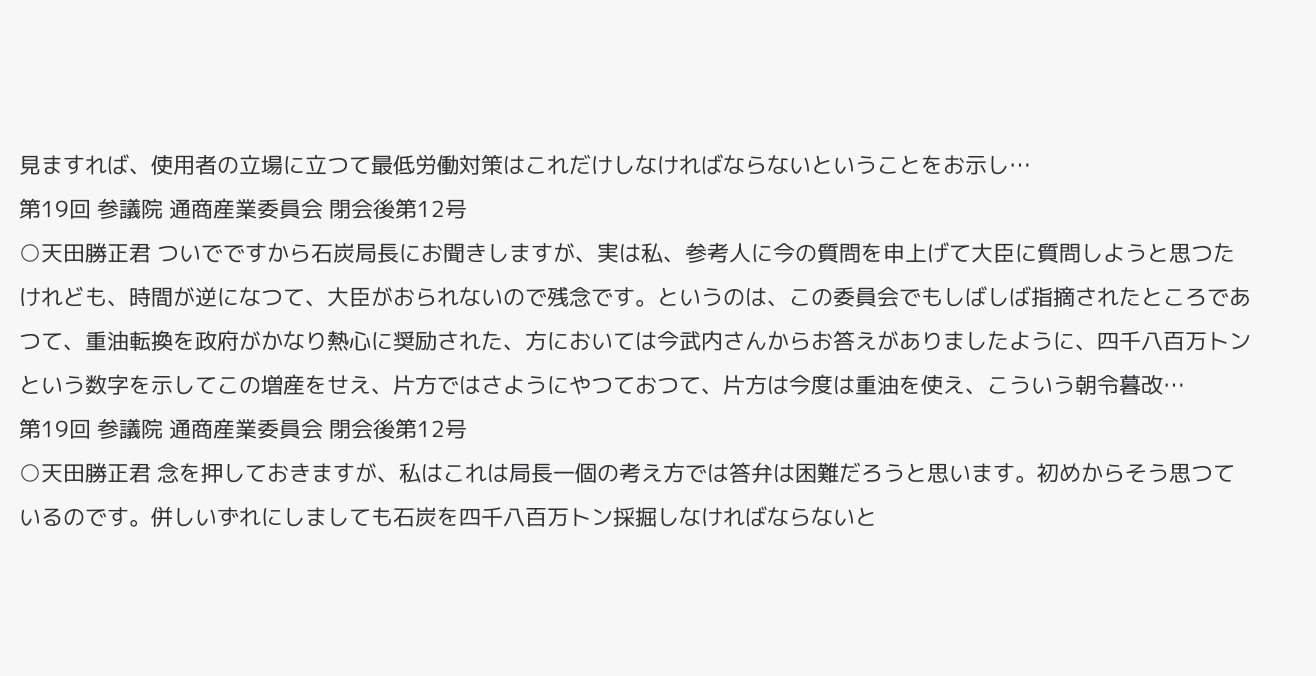見ますれば、使用者の立場に立つて最低労働対策はこれだけしなければならないということをお示し…
第19回 参議院 通商産業委員会 閉会後第12号
○天田勝正君 ついでですから石炭局長にお聞きしますが、実は私、参考人に今の質問を申上げて大臣に質問しようと思つたけれども、時間が逆になつて、大臣がおられないので残念です。というのは、この委員会でもしばしば指摘されたところであつて、重油転換を政府がかなり熱心に奨励された、方においては今武内さんからお答えがありましたように、四千八百万トンという数字を示してこの増産をせえ、片方ではさようにやつておつて、片方は今度は重油を使え、こういう朝令暮改…
第19回 参議院 通商産業委員会 閉会後第12号
○天田勝正君 念を押しておきますが、私はこれは局長一個の考え方では答弁は困難だろうと思います。初めからそう思つているのです。併しいずれにしましても石炭を四千八百万トン採掘しなければならないと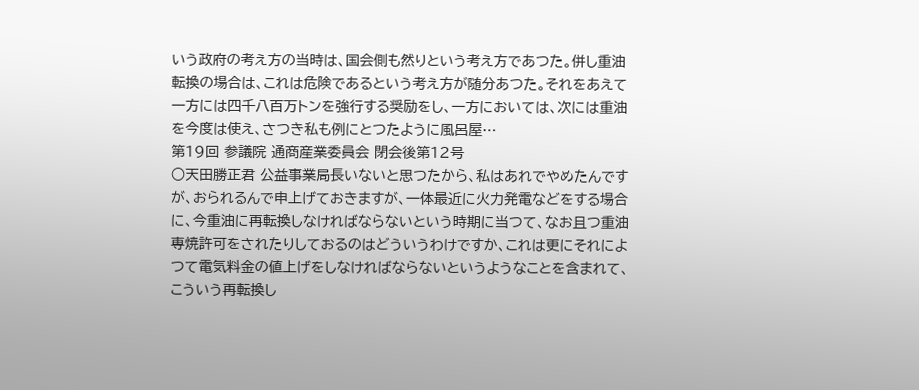いう政府の考え方の当時は、国会側も然りという考え方であつた。併し重油転換の場合は、これは危険であるという考え方が随分あつた。それをあえて一方には四千八百万トンを強行する奨励をし、一方においては、次には重油を今度は使え、さつき私も例にとつたように風呂屋…
第19回 参議院 通商産業委員会 閉会後第12号
○天田勝正君 公益事業局長いないと思つたから、私はあれでやめたんですが、おられるんで申上げておきますが、一体最近に火力発電などをする場合に、今重油に再転換しなければならないという時期に当つて、なお且つ重油専焼許可をされたりしておるのはどういうわけですか、これは更にそれによつて電気料金の値上げをしなければならないというようなことを含まれて、こういう再転換し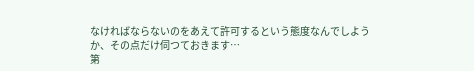なければならないのをあえて許可するという態度なんでしようか、その点だけ伺つておきます…
第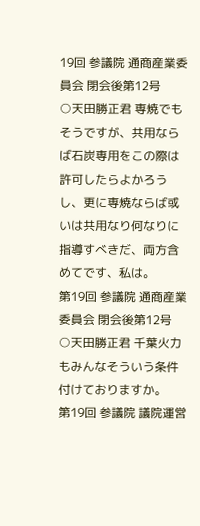19回 参議院 通商産業委員会 閉会後第12号
○天田勝正君 専焼でもそうですが、共用ならば石炭専用をこの際は許可したらよかろうし、更に専焼ならば或いは共用なり何なりに指導すべきだ、両方含めてです、私は。
第19回 参議院 通商産業委員会 閉会後第12号
○天田勝正君 千葉火力もみんなそういう条件付けておりますか。
第19回 参議院 議院運営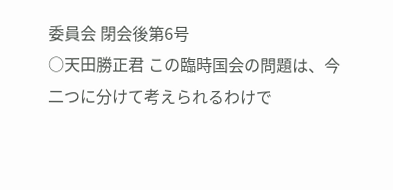委員会 閉会後第6号
○天田勝正君 この臨時国会の問題は、今二つに分けて考えられるわけで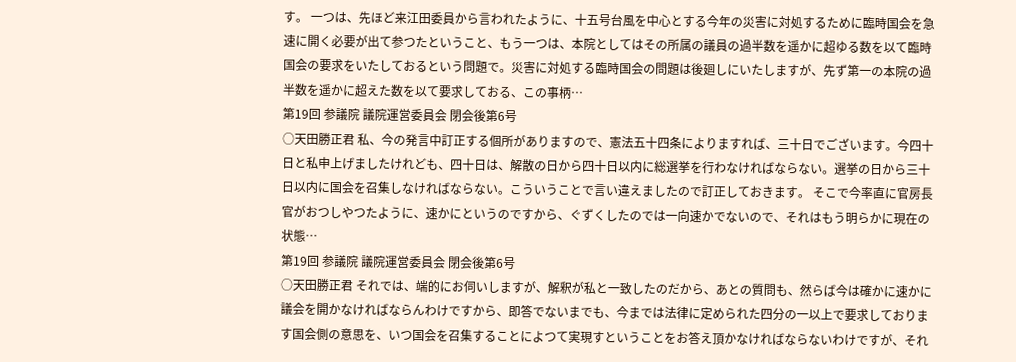す。 一つは、先ほど来江田委員から言われたように、十五号台風を中心とする今年の災害に対処するために臨時国会を急速に開く必要が出て参つたということ、もう一つは、本院としてはその所属の議員の過半数を遥かに超ゆる数を以て臨時国会の要求をいたしておるという問題で。災害に対処する臨時国会の問題は後廻しにいたしますが、先ず第一の本院の過半数を遥かに超えた数を以て要求しておる、この事柄…
第19回 参議院 議院運営委員会 閉会後第6号
○天田勝正君 私、今の発言中訂正する個所がありますので、憲法五十四条によりますれば、三十日でございます。今四十日と私申上げましたけれども、四十日は、解散の日から四十日以内に総選挙を行わなければならない。選挙の日から三十日以内に国会を召集しなければならない。こういうことで言い違えましたので訂正しておきます。 そこで今率直に官房長官がおつしやつたように、速かにというのですから、ぐずくしたのでは一向速かでないので、それはもう明らかに現在の状態…
第19回 参議院 議院運営委員会 閉会後第6号
○天田勝正君 それでは、端的にお伺いしますが、解釈が私と一致したのだから、あとの質問も、然らば今は確かに速かに議会を開かなければならんわけですから、即答でないまでも、今までは法律に定められた四分の一以上で要求しております国会側の意思を、いつ国会を召集することによつて実現すということをお答え頂かなければならないわけですが、それ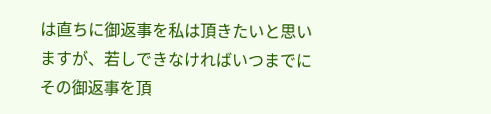は直ちに御返事を私は頂きたいと思いますが、若しできなければいつまでにその御返事を頂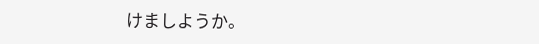けましようか。